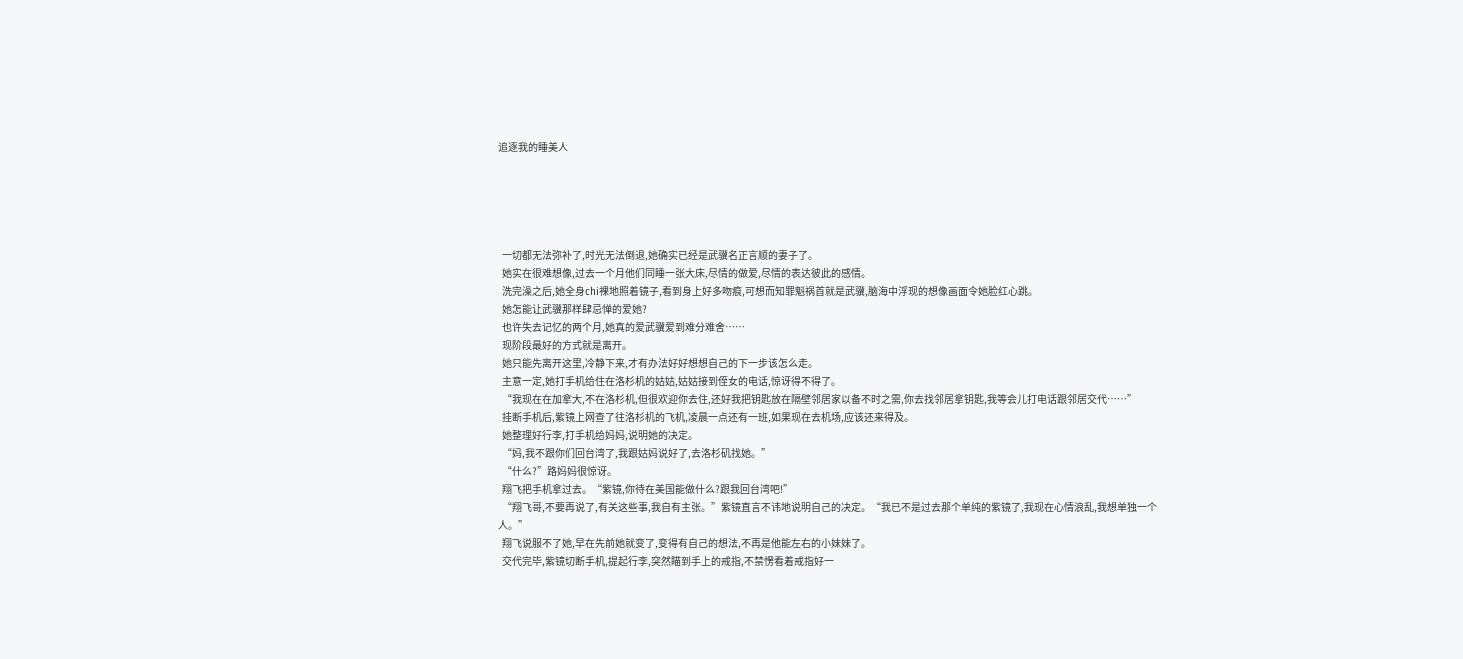追逐我的睡美人





  一切都无法弥补了,时光无法倒退,她确实已经是武骥名正言顺的妻子了。
  她实在很难想像,过去一个月他们同睡一张大床,尽情的做爱,尽情的表达彼此的感情。
  洗完澡之后,她全身chi裸地照着镜子,看到身上好多吻痕,可想而知罪魁祸首就是武骥,脑海中浮现的想像画面令她脸红心跳。
  她怎能让武骥那样肆忌惮的爱她?
  也许失去记忆的两个月,她真的爱武骥爱到难分难舍……
  现阶段最好的方式就是离开。
  她只能先离开这里,冷静下来,才有办法好好想想自己的下一步该怎么走。
  主意一定,她打手机给住在洛杉机的姑姑,姑姑接到侄女的电话,惊讶得不得了。
  “我现在在加拿大,不在洛杉机,但很欢迎你去住,还好我把钥匙放在隔壁邻居家以备不时之需,你去找邻居拿钥匙,我等会儿打电话跟邻居交代……”
  挂断手机后,紫镜上网查了往洛杉机的飞机,凌晨一点还有一班,如果现在去机场,应该还来得及。
  她整理好行李,打手机给妈妈,说明她的决定。
  “妈,我不跟你们回台湾了,我跟姑妈说好了,去洛杉矶找她。”
  “什么?”路妈妈很惊讶。
  翔飞把手机拿过去。“紫镜,你待在美国能做什么?跟我回台湾吧!”
  “翔飞哥,不要再说了,有关这些事,我自有主张。”紫镜直言不讳地说明自己的决定。“我已不是过去那个单纯的紫镜了,我现在心情浪乱,我想单独一个人。”
  翔飞说服不了她,早在先前她就变了,变得有自己的想法,不再是他能左右的小妹妹了。
  交代完毕,紫镜切断手机,提起行李,突然瞄到手上的戒指,不禁愣看着戒指好一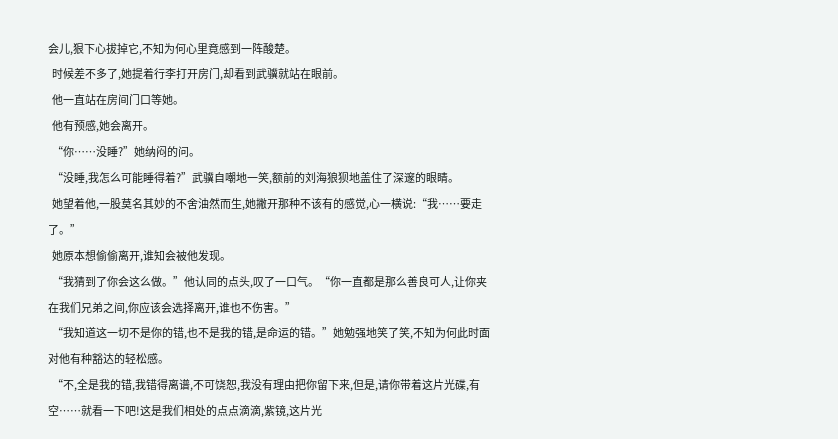会儿,狠下心拔掉它,不知为何心里竟感到一阵酸楚。
  时候差不多了,她提着行李打开房门,却看到武骥就站在眼前。
  他一直站在房间门口等她。
  他有预感,她会离开。
  “你……没睡?”她纳闷的问。
  “没睡,我怎么可能睡得着?”武骥自嘲地一笑,额前的刘海狼狈地盖住了深邃的眼睛。
  她望着他,一股莫名其妙的不舍油然而生,她撇开那种不该有的感觉,心一横说:“我……要走了。”
  她原本想偷偷离开,谁知会被他发现。
  “我猜到了你会这么做。”他认同的点头,叹了一口气。“你一直都是那么善良可人,让你夹在我们兄弟之间,你应该会选择离开,谁也不伤害。”
  “我知道这一切不是你的错,也不是我的错,是命运的错。”她勉强地笑了笑,不知为何此时面对他有种豁达的轻松感。
  “不,全是我的错,我错得离谱,不可饶恕,我没有理由把你留下来,但是,请你带着这片光碟,有空……就看一下吧!这是我们相处的点点滴滴,紫镜,这片光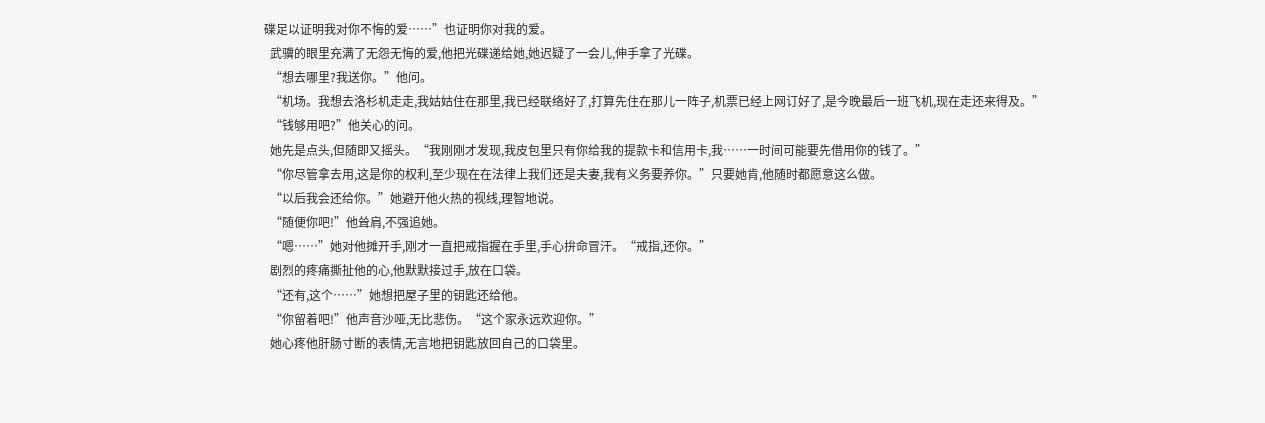碟足以证明我对你不悔的爱……”也证明你对我的爱。
  武骥的眼里充满了无怨无悔的爱,他把光碟递给她,她迟疑了一会儿,伸手拿了光碟。
  “想去哪里?我送你。”他问。
  “机场。我想去洛杉机走走,我姑姑住在那里,我已经联络好了,打算先住在那儿一阵子,机票已经上网订好了,是今晚最后一班飞机,现在走还来得及。”
  “钱够用吧?”他关心的问。
  她先是点头,但随即又摇头。“我刚刚才发现,我皮包里只有你给我的提款卡和信用卡,我……一时间可能要先借用你的钱了。”
  “你尽管拿去用,这是你的权利,至少现在在法律上我们还是夫妻,我有义务要养你。”只要她肯,他随时都愿意这么做。
  “以后我会还给你。”她避开他火热的视线,理智地说。
  “随便你吧!”他耸肩,不强追她。
  “嗯……”她对他摊开手,刚才一直把戒指握在手里,手心拚命冒汗。“戒指,还你。”
  剧烈的疼痛撕扯他的心,他默默接过手,放在口袋。
  “还有,这个……”她想把屋子里的钥匙还给他。
  “你留着吧!”他声音沙哑,无比悲伤。“这个家永远欢迎你。”
  她心疼他肝肠寸断的表情,无言地把钥匙放回自己的口袋里。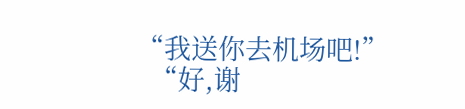“我送你去机场吧!”
  “好,谢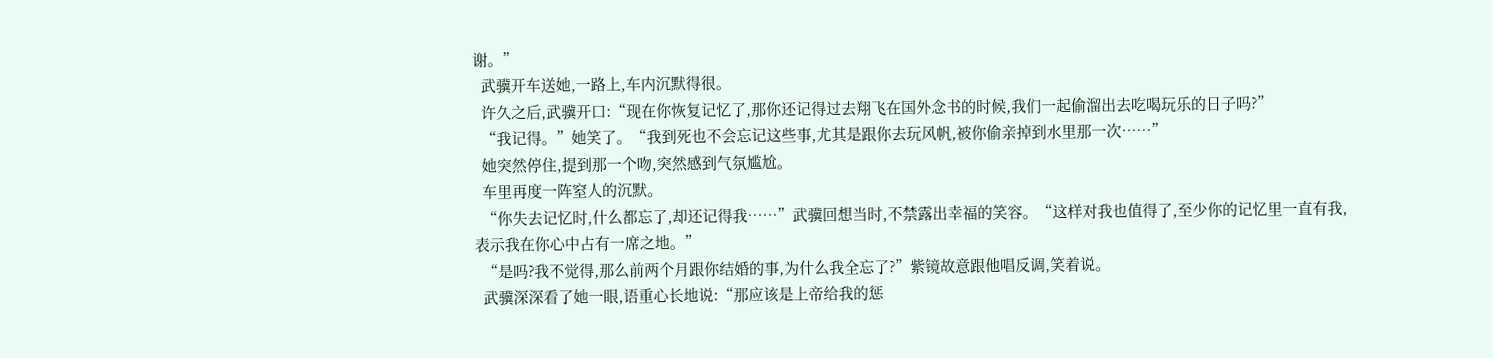谢。”
  武骥开车送她,一路上,车内沉默得很。
  许久之后,武骥开口:“现在你恢复记忆了,那你还记得过去翔飞在国外念书的时候,我们一起偷溜出去吃喝玩乐的日子吗?”
  “我记得。”她笑了。“我到死也不会忘记这些事,尤其是跟你去玩风帆,被你偷亲掉到水里那一次……”
  她突然停住,提到那一个吻,突然感到气氛尴尬。
  车里再度一阵窒人的沉默。
  “你失去记忆时,什么都忘了,却还记得我……”武骥回想当时,不禁露出幸福的笑容。“这样对我也值得了,至少你的记忆里一直有我,表示我在你心中占有一席之地。”
  “是吗?我不觉得,那么前两个月跟你结婚的事,为什么我全忘了?”紫镜故意跟他唱反调,笑着说。
  武骥深深看了她一眼,语重心长地说:“那应该是上帝给我的惩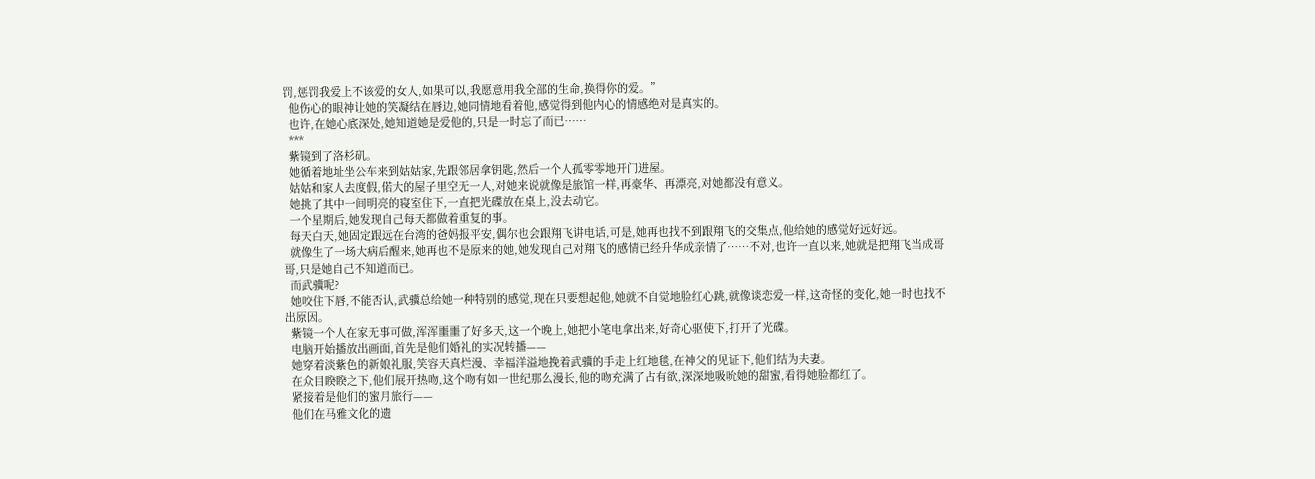罚,惩罚我爱上不该爱的女人,如果可以,我愿意用我全部的生命,换得你的爱。”
  他伤心的眼神让她的笑凝结在唇边,她同情地看着他,感觉得到他内心的情感绝对是真实的。
  也许,在她心底深处,她知道她是爱他的,只是一时忘了而已……
  ***
  紫镜到了洛杉矶。
  她循着地址坐公车来到姑姑家,先跟邻居拿钥匙,然后一个人孤零零地开门进屋。
  姑姑和家人去度假,偌大的屋子里空无一人,对她来说就像是旅馆一样,再豪华、再漂亮,对她都没有意义。
  她挑了其中一间明亮的寝室住下,一直把光碟放在桌上,没去动它。
  一个星期后,她发现自己每天都做着重复的事。
  每天白天,她固定跟远在台湾的爸妈报平安,偶尔也会跟翔飞讲电话,可是,她再也找不到跟翔飞的交集点,他给她的感觉好远好远。
  就像生了一场大病后醒来,她再也不是原来的她,她发现自己对翔飞的感情已经升华成亲情了……不对,也许一直以来,她就是把翔飞当成哥哥,只是她自己不知道而已。
  而武骥呢?
  她咬住下唇,不能否认,武骥总给她一种特别的感觉,现在只要想起他,她就不自觉地脸红心跳,就像谈恋爱一样,这奇怪的变化,她一时也找不出原因。
  紫镜一个人在家无事可做,浑浑噩噩了好多天,这一个晚上,她把小笔电拿出来,好奇心驱使下,打开了光碟。
  电脑开始播放出画面,首先是他们婚礼的实况转播——
  她穿着淡紫色的新娘礼服,笑容天真烂漫、幸福洋溢地挽着武骥的手走上红地毯,在神父的见证下,他们结为夫妻。
  在众目睽睽之下,他们展开热吻,这个吻有如一世纪那么漫长,他的吻充满了占有欲,深深地吸吮她的甜蜜,看得她脸都红了。
  紧接着是他们的蜜月旅行——
  他们在马雅文化的遗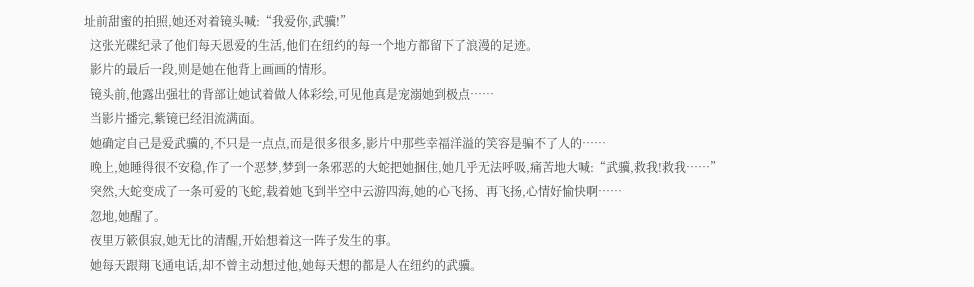址前甜蜜的拍照,她还对着镜头喊:“我爱你,武骥!”
  这张光碟纪录了他们每天恩爱的生活,他们在纽约的每一个地方都留下了浪漫的足迹。
  影片的最后一段,则是她在他背上画画的情形。
  镜头前,他露出强壮的背部让她试着做人体彩绘,可见他真是宠溺她到极点……
  当影片播完,紫镜已经泪流满面。
  她确定自己是爱武骥的,不只是一点点,而是很多很多,影片中那些幸福洋溢的笑容是骗不了人的……
  晚上,她睡得很不安稳,作了一个恶梦,梦到一条邪恶的大蛇把她捆住,她几乎无法呼吸,痛苦地大喊:“武骥,救我!救我……”
  突然,大蛇变成了一条可爱的飞蛇,载着她飞到半空中云游四海,她的心飞扬、再飞扬,心情好愉快啊……
  忽地,她醒了。
  夜里万簌俱寂,她无比的清醒,开始想着这一阵子发生的事。
  她每天跟翔飞通电话,却不曾主动想过他,她每天想的都是人在纽约的武骥。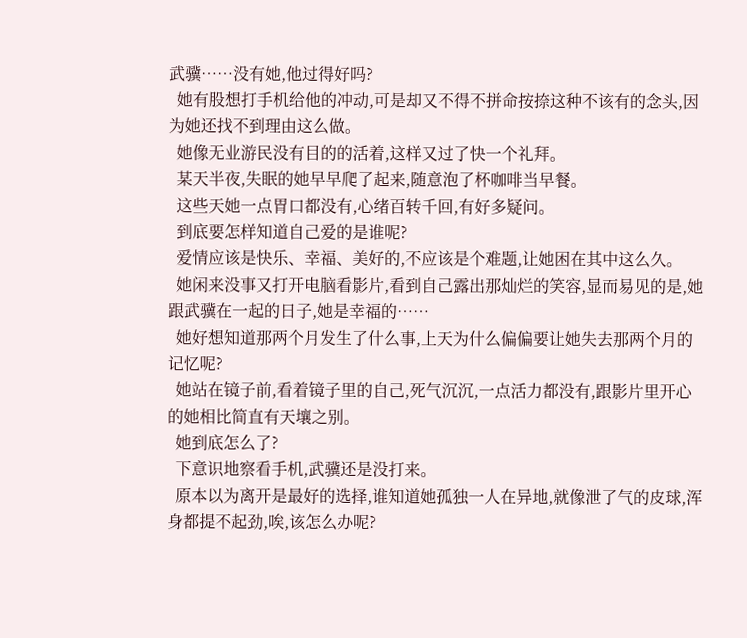武骥……没有她,他过得好吗?
  她有股想打手机给他的冲动,可是却又不得不拼命按捺这种不该有的念头,因为她还找不到理由这么做。
  她像无业游民没有目的的活着,这样又过了快一个礼拜。
  某天半夜,失眠的她早早爬了起来,随意泡了杯咖啡当早餐。
  这些天她一点胃口都没有,心绪百转千回,有好多疑问。
  到底要怎样知道自己爱的是谁呢?
  爱情应该是快乐、幸福、美好的,不应该是个难题,让她困在其中这么久。
  她闲来没事又打开电脑看影片,看到自己露出那灿烂的笑容,显而易见的是,她跟武骥在一起的日子,她是幸福的……
  她好想知道那两个月发生了什么事,上天为什么偏偏要让她失去那两个月的记忆呢?
  她站在镜子前,看着镜子里的自己,死气沉沉,一点活力都没有,跟影片里开心的她相比简直有天壤之别。
  她到底怎么了?
  下意识地察看手机,武骥还是没打来。
  原本以为离开是最好的选择,谁知道她孤独一人在异地,就像泄了气的皮球,浑身都提不起劲,唉,该怎么办呢?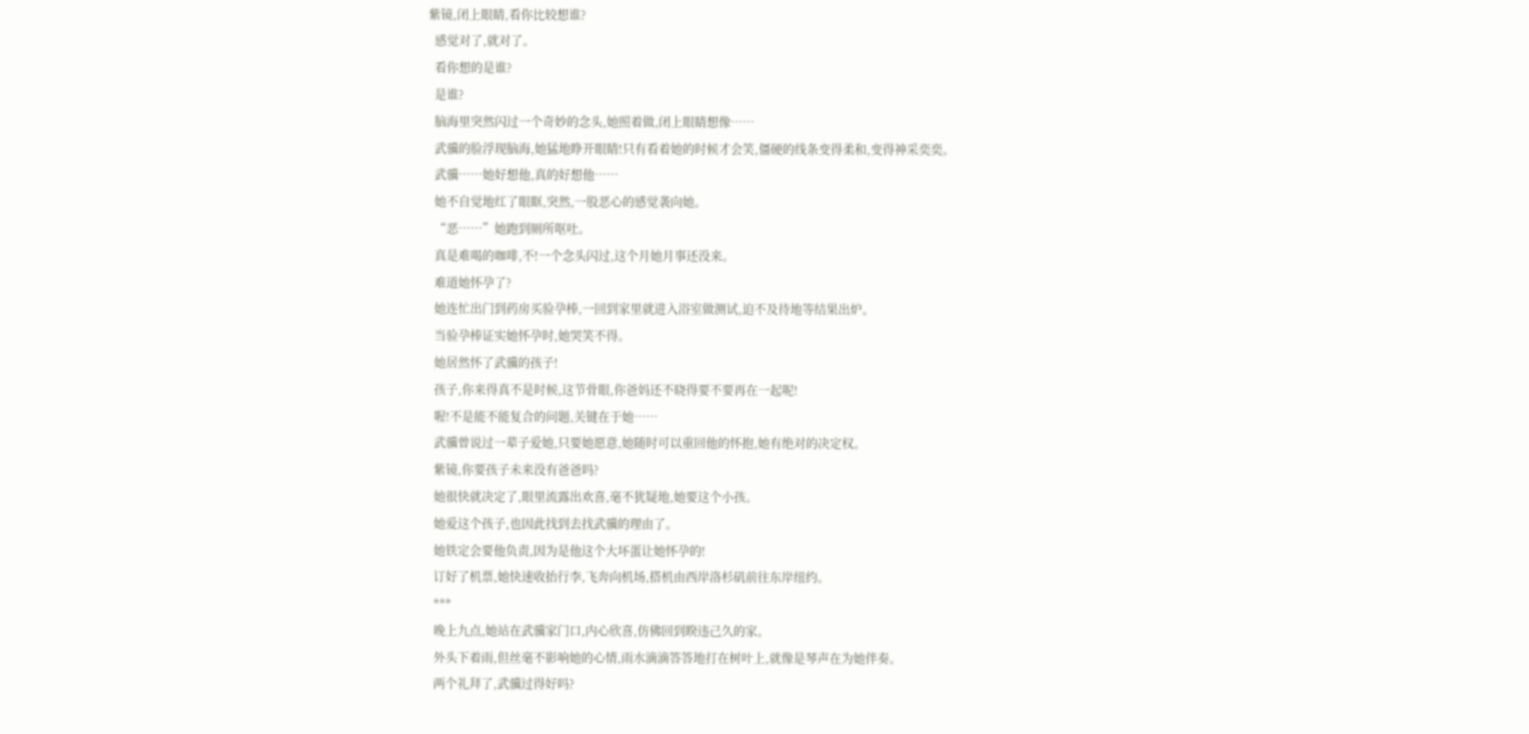紫镜,闭上眼睛,看你比较想谁?
  感觉对了,就对了。
  看你想的是谁?
  是谁?
  脑海里突然闪过一个奇妙的念头,她照着做,闭上眼睛想像……
  武骥的脸浮现脑海,她猛地睁开眼睛!只有看着她的时候才会笑,僵硬的线条变得柔和,变得神采奕奕。
  武骥……她好想他,真的好想他……
  她不自觉地红了眼眶,突然,一股恶心的感觉袭向她。
  “恶……”她跑到厕所呕吐。
  真是难喝的咖啡,不!一个念头闪过,这个月她月事还没来。
  难道她怀孕了?
  她连忙出门到药房买验孕棒,一回到家里就进入浴室做测试,迫不及待地等结果出炉。
  当验孕棒证实她怀孕时,她哭笑不得。
  她居然怀了武骥的孩子!
  孩子,你来得真不是时候,这节骨眼,你爸妈还不晓得要不要再在一起呢!
  喔!不是能不能复合的问题,关键在于她……
  武骥曾说过一辈子爱她,只要她愿意,她随时可以重回他的怀抱,她有绝对的决定权。
  紫镜,你要孩子未来没有爸爸吗?
  她很快就决定了,眼里流露出欢喜,毫不犹疑地,她要这个小孩。
  她爱这个孩子,也因此找到去找武骥的理由了。
  她铁定会要他负责,因为是他这个大坏蛋让她怀孕的!
  订好了机票,她快速收抬行李,飞奔向机场,搭机由西岸洛杉矶前往东岸纽约。
  ***
  晚上九点,她站在武骥家门口,内心欣喜,仿佛回到睽违己久的家。
  外头下着雨,但丝毫不影响她的心情,雨水滴滴答答地打在树叶上,就像是琴声在为她伴奏。
  两个礼拜了,武骥过得好吗?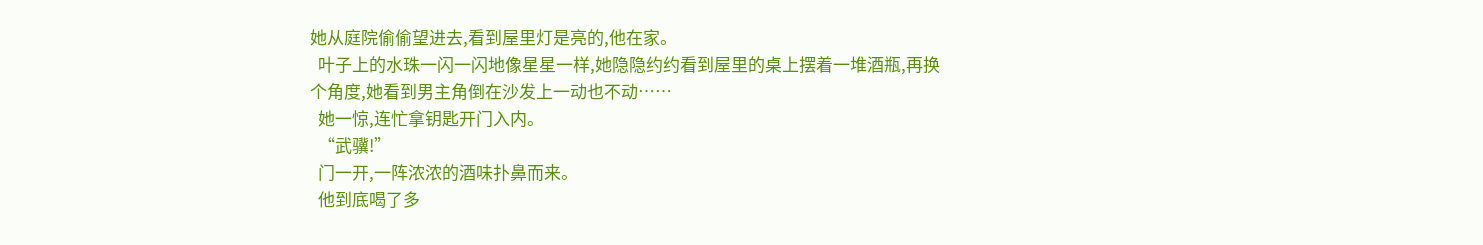她从庭院偷偷望进去,看到屋里灯是亮的,他在家。
  叶子上的水珠一闪一闪地像星星一样,她隐隐约约看到屋里的桌上摆着一堆酒瓶,再换个角度,她看到男主角倒在沙发上一动也不动……
  她一惊,连忙拿钥匙开门入内。
  “武骥!”
  门一开,一阵浓浓的酒味扑鼻而来。
  他到底喝了多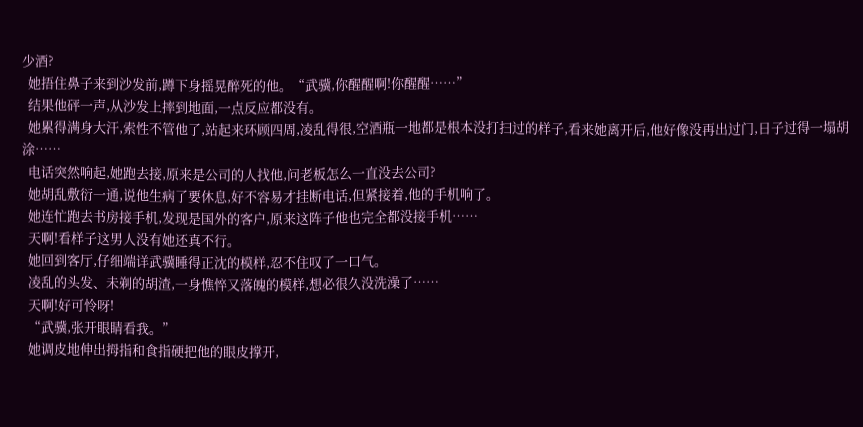少酒?
  她捂住鼻子来到沙发前,蹲下身摇晃醉死的他。“武骥,你醒醒啊!你醒醒……”
  结果他砰一声,从沙发上摔到地面,一点反应都没有。
  她累得满身大汗,索性不管他了,站起来环顾四周,凌乱得很,空酒瓶一地都是根本没打扫过的样子,看来她离开后,他好像没再出过门,日子过得一塌胡涂……
  电话突然响起,她跑去接,原来是公司的人找他,问老板怎么一直没去公司?
  她胡乱敷衍一通,说他生病了要休息,好不容易才挂断电话,但紧接着,他的手机响了。
  她连忙跑去书房接手机,发现是国外的客户,原来这阵子他也完全都没接手机……
  天啊!看样子这男人没有她还真不行。
  她回到客厅,仔细端详武骥睡得正沈的模样,忍不住叹了一口气。
  凌乱的头发、未剃的胡渣,一身憔悴又落魄的模样,想必很久没洗澡了……
  天啊!好可怜呀!
  “武骥,张开眼睛看我。”
  她调皮地伸出拇指和食指硬把他的眼皮撑开,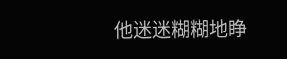他迷迷糊糊地睁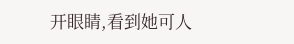开眼睛,看到她可人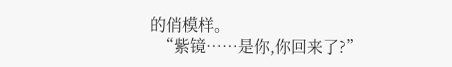的俏模样。
  “紫镜……是你,你回来了?”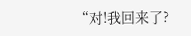“对!我回来了?